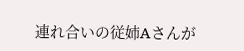連れ合いの従姉Aさんが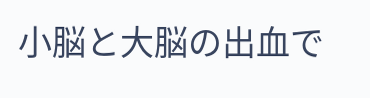小脳と大脳の出血で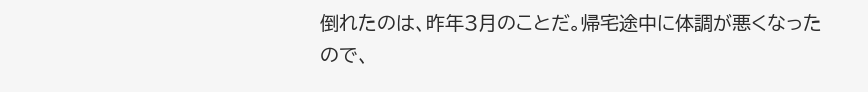倒れたのは、昨年3月のことだ。帰宅途中に体調が悪くなったので、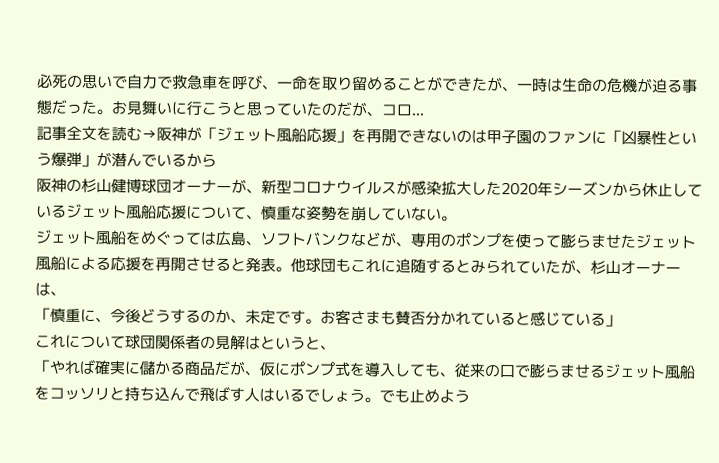必死の思いで自力で救急車を呼び、一命を取り留めることができたが、一時は生命の危機が迫る事態だった。お見舞いに行こうと思っていたのだが、コロ...
記事全文を読む→阪神が「ジェット風船応援」を再開できないのは甲子園のファンに「凶暴性という爆弾」が潜んでいるから
阪神の杉山健博球団オーナーが、新型コロナウイルスが感染拡大した2020年シーズンから休止しているジェット風船応援について、慎重な姿勢を崩していない。
ジェット風船をめぐっては広島、ソフトバンクなどが、専用のポンプを使って膨らませたジェット風船による応援を再開させると発表。他球団もこれに追随するとみられていたが、杉山オーナーは、
「慎重に、今後どうするのか、未定です。お客さまも賛否分かれていると感じている」
これについて球団関係者の見解はというと、
「やれば確実に儲かる商品だが、仮にポンプ式を導入しても、従来の口で膨らませるジェット風船をコッソリと持ち込んで飛ばす人はいるでしょう。でも止めよう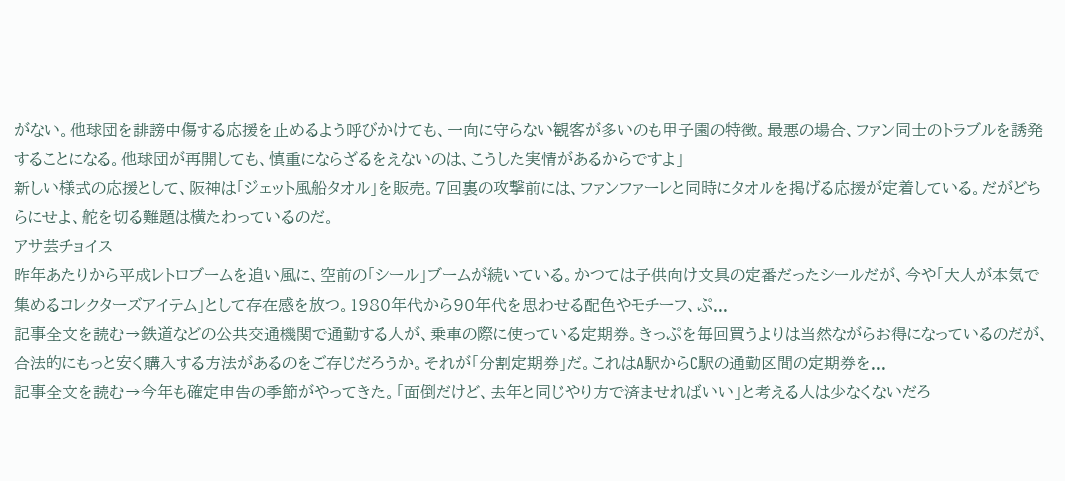がない。他球団を誹謗中傷する応援を止めるよう呼びかけても、一向に守らない観客が多いのも甲子園の特徴。最悪の場合、ファン同士のトラブルを誘発することになる。他球団が再開しても、慎重にならざるをえないのは、こうした実情があるからですよ」
新しい様式の応援として、阪神は「ジェット風船タオル」を販売。7回裏の攻撃前には、ファンファーレと同時にタオルを掲げる応援が定着している。だがどちらにせよ、舵を切る難題は横たわっているのだ。
アサ芸チョイス
昨年あたりから平成レトロブームを追い風に、空前の「シール」ブームが続いている。かつては子供向け文具の定番だったシールだが、今や「大人が本気で集めるコレクターズアイテム」として存在感を放つ。1980年代から90年代を思わせる配色やモチーフ、ぷ...
記事全文を読む→鉄道などの公共交通機関で通勤する人が、乗車の際に使っている定期券。きっぷを毎回買うよりは当然ながらお得になっているのだが、合法的にもっと安く購入する方法があるのをご存じだろうか。それが「分割定期券」だ。これはA駅からC駅の通勤区間の定期券を...
記事全文を読む→今年も確定申告の季節がやってきた。「面倒だけど、去年と同じやり方で済ませればいい」と考える人は少なくないだろ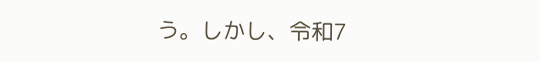う。しかし、令和7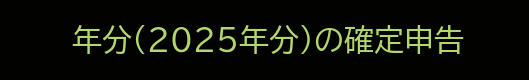年分(2025年分)の確定申告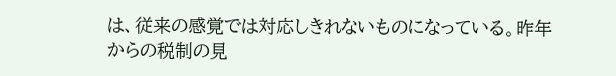は、従来の感覚では対応しきれないものになっている。昨年からの税制の見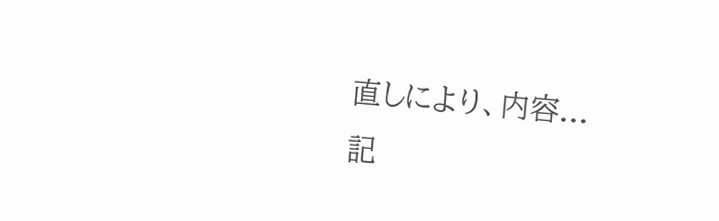直しにより、内容...
記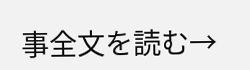事全文を読む→